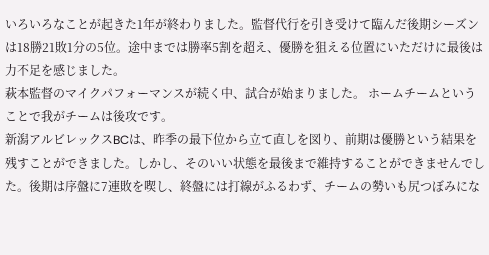いろいろなことが起きた1年が終わりました。監督代行を引き受けて臨んだ後期シーズンは18勝21敗1分の5位。途中までは勝率5割を超え、優勝を狙える位置にいただけに最後は力不足を感じました。
萩本監督のマイクパフォーマンスが続く中、試合が始まりました。 ホームチームということで我がチームは後攻です。
新潟アルビレックスBCは、昨季の最下位から立て直しを図り、前期は優勝という結果を残すことができました。しかし、そのいい状態を最後まで維持することができませんでした。後期は序盤に7連敗を喫し、終盤には打線がふるわず、チームの勢いも尻つぼみにな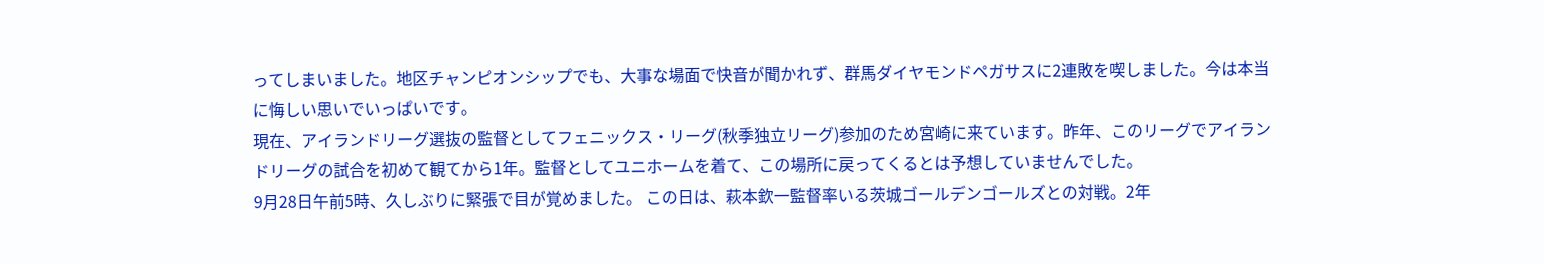ってしまいました。地区チャンピオンシップでも、大事な場面で快音が聞かれず、群馬ダイヤモンドペガサスに2連敗を喫しました。今は本当に悔しい思いでいっぱいです。
現在、アイランドリーグ選抜の監督としてフェニックス・リーグ(秋季独立リーグ)参加のため宮崎に来ています。昨年、このリーグでアイランドリーグの試合を初めて観てから1年。監督としてユニホームを着て、この場所に戻ってくるとは予想していませんでした。
9月28日午前5時、久しぶりに緊張で目が覚めました。 この日は、萩本欽一監督率いる茨城ゴールデンゴールズとの対戦。2年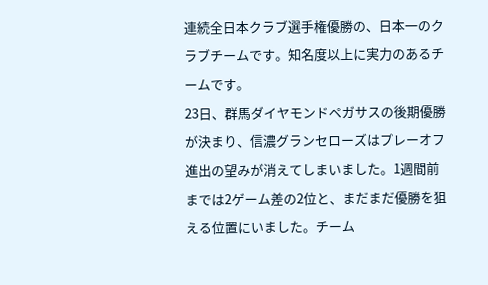連続全日本クラブ選手権優勝の、日本一のクラブチームです。知名度以上に実力のあるチームです。
23日、群馬ダイヤモンドペガサスの後期優勝が決まり、信濃グランセローズはプレーオフ進出の望みが消えてしまいました。1週間前までは2ゲーム差の2位と、まだまだ優勝を狙える位置にいました。チーム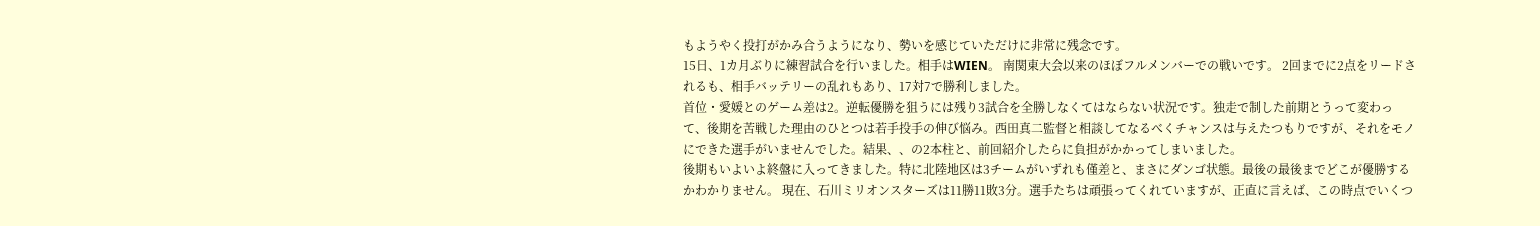もようやく投打がかみ合うようになり、勢いを感じていただけに非常に残念です。
15日、1カ月ぶりに練習試合を行いました。相手はWIEN。 南関東大会以来のほぼフルメンバーでの戦いです。 2回までに2点をリードされるも、相手バッテリーの乱れもあり、17対7で勝利しました。
首位・愛媛とのゲーム差は2。逆転優勝を狙うには残り3試合を全勝しなくてはならない状況です。独走で制した前期とうって変わって、後期を苦戦した理由のひとつは若手投手の伸び悩み。西田真二監督と相談してなるべくチャンスは与えたつもりですが、それをモノにできた選手がいませんでした。結果、、の2本柱と、前回紹介したらに負担がかかってしまいました。
後期もいよいよ終盤に入ってきました。特に北陸地区は3チームがいずれも僅差と、まさにダンゴ状態。最後の最後までどこが優勝するかわかりません。 現在、石川ミリオンスターズは11勝11敗3分。選手たちは頑張ってくれていますが、正直に言えば、この時点でいくつ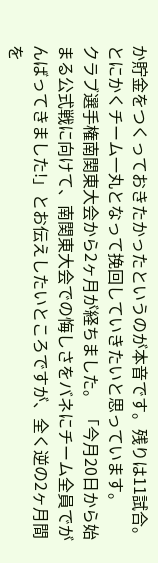か貯金をつくっておきたかったというのが本音です。残りは11試合。とにかくチーム一丸となって挽回していきたいと思っています。
クラブ選手権南関東大会から2ヶ月が経ちました。 「今月20日から始まる公式戦に向けて、南関東大会での悔しさをバネにチーム全員でがんばってきました!」とお伝えしたいところですが、全く逆の2ヶ月間を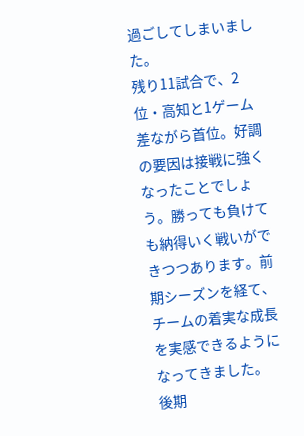過ごしてしまいました。
残り11試合で、2位・高知と1ゲーム差ながら首位。好調の要因は接戦に強くなったことでしょう。勝っても負けても納得いく戦いができつつあります。前期シーズンを経て、チームの着実な成長を実感できるようになってきました。
後期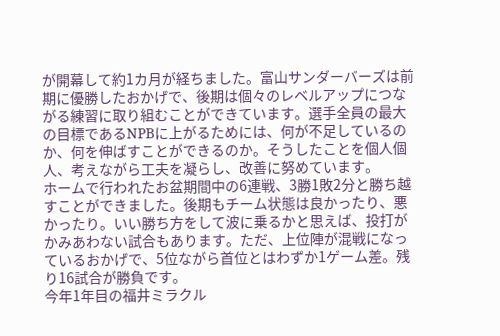が開幕して約1カ月が経ちました。富山サンダーバーズは前期に優勝したおかげで、後期は個々のレベルアップにつながる練習に取り組むことができています。選手全員の最大の目標であるNPBに上がるためには、何が不足しているのか、何を伸ばすことができるのか。そうしたことを個人個人、考えながら工夫を凝らし、改善に努めています。
ホームで行われたお盆期間中の6連戦、3勝1敗2分と勝ち越すことができました。後期もチーム状態は良かったり、悪かったり。いい勝ち方をして波に乗るかと思えば、投打がかみあわない試合もあります。ただ、上位陣が混戦になっているおかげで、5位ながら首位とはわずか1ゲーム差。残り16試合が勝負です。
今年1年目の福井ミラクル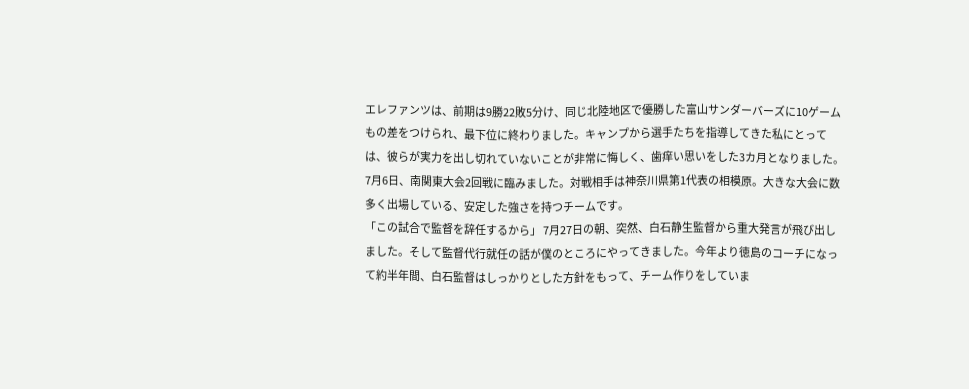エレファンツは、前期は9勝22敗5分け、同じ北陸地区で優勝した富山サンダーバーズに10ゲームもの差をつけられ、最下位に終わりました。キャンプから選手たちを指導してきた私にとっては、彼らが実力を出し切れていないことが非常に悔しく、歯痒い思いをした3カ月となりました。
7月6日、南関東大会2回戦に臨みました。対戦相手は神奈川県第1代表の相模原。大きな大会に数多く出場している、安定した強さを持つチームです。
「この試合で監督を辞任するから」 7月27日の朝、突然、白石静生監督から重大発言が飛び出しました。そして監督代行就任の話が僕のところにやってきました。今年より徳島のコーチになって約半年間、白石監督はしっかりとした方針をもって、チーム作りをしていま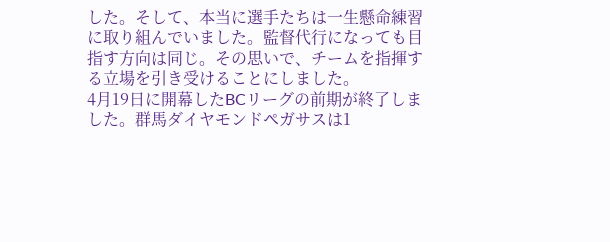した。そして、本当に選手たちは一生懸命練習に取り組んでいました。監督代行になっても目指す方向は同じ。その思いで、チームを指揮する立場を引き受けることにしました。
4月19日に開幕したBCリーグの前期が終了しました。群馬ダイヤモンドペガサスは1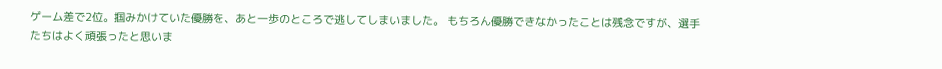ゲーム差で2位。掴みかけていた優勝を、あと一歩のところで逃してしまいました。 もちろん優勝できなかったことは残念ですが、選手たちはよく頑張ったと思いま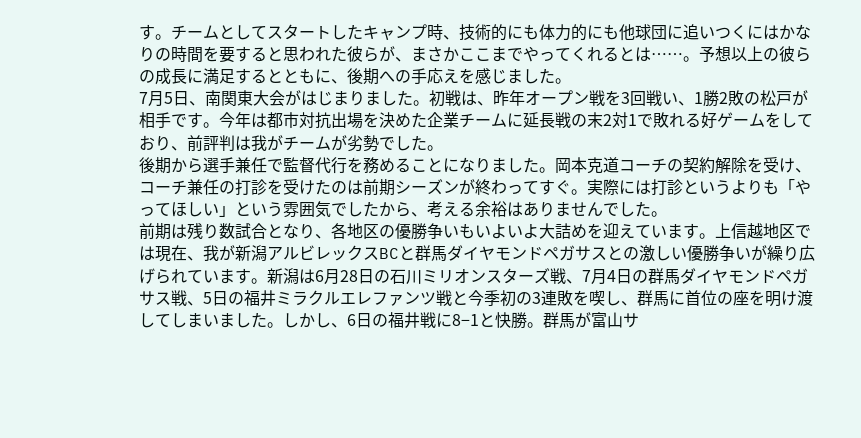す。チームとしてスタートしたキャンプ時、技術的にも体力的にも他球団に追いつくにはかなりの時間を要すると思われた彼らが、まさかここまでやってくれるとは……。予想以上の彼らの成長に満足するとともに、後期への手応えを感じました。
7月5日、南関東大会がはじまりました。初戦は、昨年オープン戦を3回戦い、1勝2敗の松戸が相手です。今年は都市対抗出場を決めた企業チームに延長戦の末2対1で敗れる好ゲームをしており、前評判は我がチームが劣勢でした。
後期から選手兼任で監督代行を務めることになりました。岡本克道コーチの契約解除を受け、コーチ兼任の打診を受けたのは前期シーズンが終わってすぐ。実際には打診というよりも「やってほしい」という雰囲気でしたから、考える余裕はありませんでした。
前期は残り数試合となり、各地区の優勝争いもいよいよ大詰めを迎えています。上信越地区では現在、我が新潟アルビレックスBCと群馬ダイヤモンドペガサスとの激しい優勝争いが繰り広げられています。新潟は6月28日の石川ミリオンスターズ戦、7月4日の群馬ダイヤモンドペガサス戦、5日の福井ミラクルエレファンツ戦と今季初の3連敗を喫し、群馬に首位の座を明け渡してしまいました。しかし、6日の福井戦に8−1と快勝。群馬が富山サ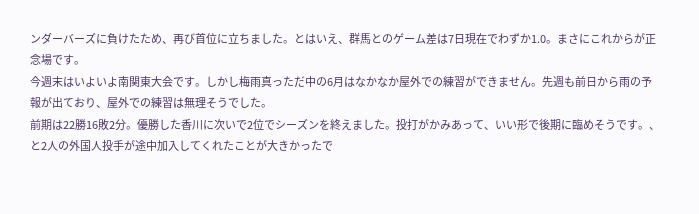ンダーバーズに負けたため、再び首位に立ちました。とはいえ、群馬とのゲーム差は7日現在でわずか1.0。まさにこれからが正念場です。
今週末はいよいよ南関東大会です。しかし梅雨真っただ中の6月はなかなか屋外での練習ができません。先週も前日から雨の予報が出ており、屋外での練習は無理そうでした。
前期は22勝16敗2分。優勝した香川に次いで2位でシーズンを終えました。投打がかみあって、いい形で後期に臨めそうです。、と2人の外国人投手が途中加入してくれたことが大きかったで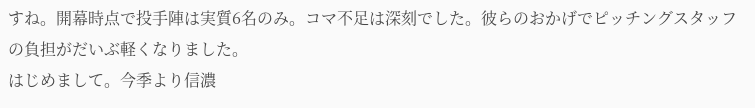すね。開幕時点で投手陣は実質6名のみ。コマ不足は深刻でした。彼らのおかげでピッチングスタッフの負担がだいぶ軽くなりました。
はじめまして。今季より信濃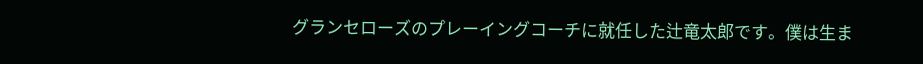グランセローズのプレーイングコーチに就任した辻竜太郎です。僕は生ま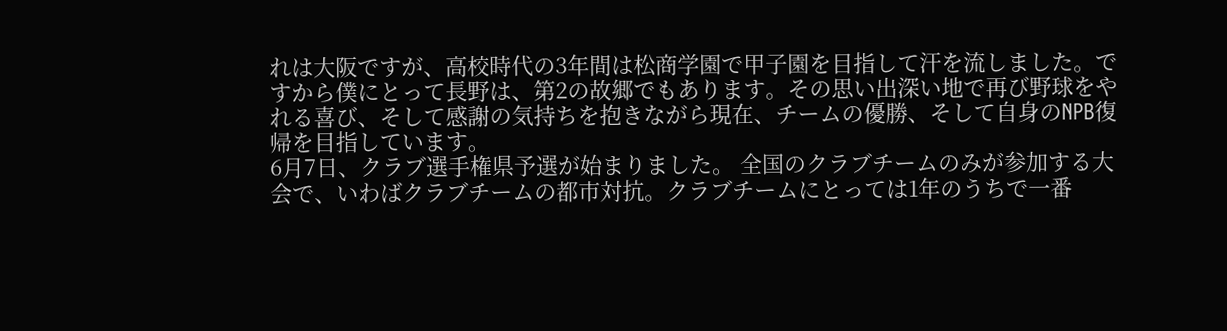れは大阪ですが、高校時代の3年間は松商学園で甲子園を目指して汗を流しました。ですから僕にとって長野は、第2の故郷でもあります。その思い出深い地で再び野球をやれる喜び、そして感謝の気持ちを抱きながら現在、チームの優勝、そして自身のNPB復帰を目指しています。
6月7日、クラブ選手権県予選が始まりました。 全国のクラブチームのみが参加する大会で、いわばクラブチームの都市対抗。クラブチームにとっては1年のうちで一番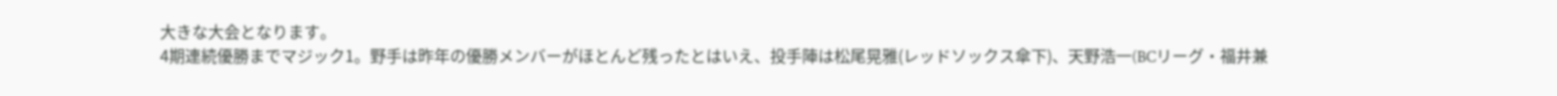大きな大会となります。
4期連続優勝までマジック1。野手は昨年の優勝メンバーがほとんど残ったとはいえ、投手陣は松尾晃雅(レッドソックス傘下)、天野浩一(BCリーグ・福井兼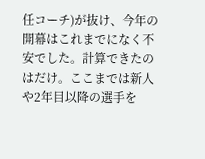任コーチ)が抜け、今年の開幕はこれまでになく不安でした。計算できたのはだけ。ここまでは新人や2年目以降の選手を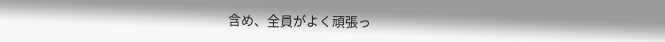含め、全員がよく頑張っ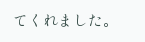てくれました。